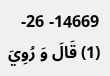14669- 26- (1) قَالَ وَ رُوِيَ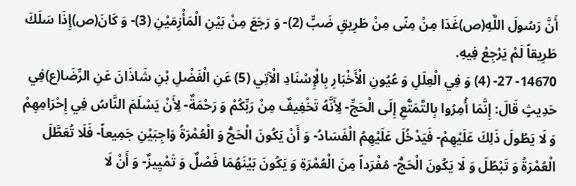أَنَّ رَسُولَ اللَّهِ(ص)غَدَا مِنْ مِنًى مِنْ طَرِيقِ ضَبٍّ (2)- وَ رَجَعَ مِنْ بَيْنِ الْمَأْزِمَيْنِ (3)- وَ كَانَ(ص)إِذَا سَلَكَ طَرِيقاً لَمْ يَرْجِعْ فِيهِ.
14670- 27- (4) وَ فِي الْعِلَلِ وَ عُيُونِ الْأَخْبَارِ بِالْإِسْنَادِ الْآتِي (5) عَنِ الْفَضْلِ بْنِ شَاذَانَ عَنِ الرِّضَا(ع)فِي حَدِيثٍ قَالَ: إِنَّمَا أُمِرُوا بِالتَّمَتُّعِ إِلَى الْحَجِّ- لِأَنَّهُ تَخْفِيفٌ مِنْ رَبِّكُمْ وَ رَحْمَةٌ- لِأَنْ يَسْلَمَ النَّاسُ فِي إِحْرَامِهِمْ وَ لَا يَطُولَ ذَلِكَ عَلَيْهِمْ- فَيَدْخُلَ عَلَيْهِمُ الْفَسَادُ- وَ أَنْ يَكُونَ الْحَجُّ وَ الْعُمْرَةُ وَاجِبَيْنِ جَمِيعاً- فَلَا تُعَطَّلَ الْعُمْرَةُ وَ تَبْطُلَ وَ لَا يَكُونَ الْحَجُّ- مُفْرَداً مِنَ الْعُمْرَةِ وَ يَكُونَ بَيْنَهُمَا فَصْلٌ وَ تَمْيِيزٌ- وَ أَنْ لَا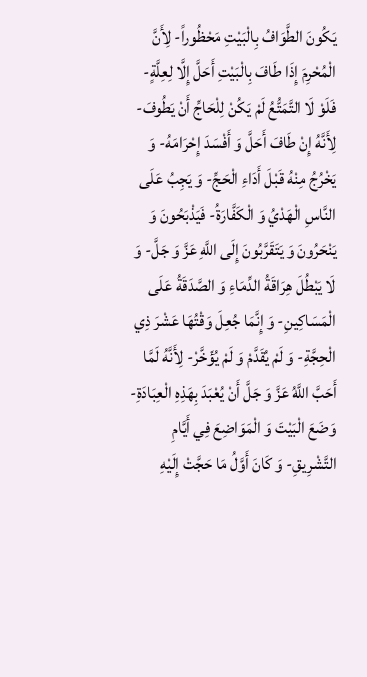يَكُونَ الطَّوَافُ بِالْبَيْتِ مَحْظُوراً- لِأَنَّ الْمُحْرِمَ إِذَا طَافَ بِالْبَيْتِ أَحَلَّ إِلَّا لِعِلَّةٍ- فَلَوْ لَا التَّمَتُّعُ لَمْ يَكُنْ لِلْحَاجِّ أَنْ يَطُوفَ- لِأَنَّهُ إِنْ طَافَ أَحَلَّ وَ أَفْسَدَ إِحْرَامَهُ- وَ يَخْرُجُ مِنْهُ قَبْلَ أَدَاءِ الْحَجِّ- وَ يَجِبُ عَلَى النَّاسِ الْهَدْيُ وَ الْكَفَّارَةُ- فَيَذْبَحُونَ وَ يَنْحَرُونَ وَ يَتَقَرَّبُونَ إِلَى اللَّهِ عَزَّ وَ جَلَّ- وَ لَا يَبْطُلَ هِرَاقَةُ الدِّمَاءِ وَ الصَّدَقَةُ عَلَى الْمَسَاكِينِ- وَ إِنَّمَا جُعِلَ وَقْتُهَا عَشْرَ ذِي الْحِجَّةِ- وَ لَمْ يُقَدَّمْ وَ لَمْ يُؤَخَّرْ- لِأَنَّهُ لَمَّا أَحَبَّ اللَّهُ عَزَّ وَ جَلَّ أَنْ يُعْبَدَ بِهَذِهِ الْعِبَادَةِ- وَضَعَ الْبَيْتَ وَ الْمَوَاضِعَ فِي أَيَّامِ التَّشْرِيقِ- وَ كَانَ أَوَّلُ مَا حَجَّتْ إِلَيْهِ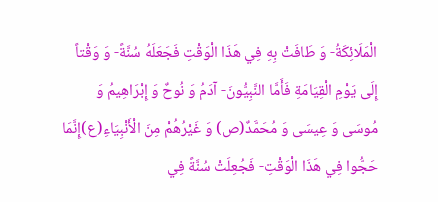الْمَلَائِكَةُ- وَ طَافَتْ بِهِ فِي هَذَا الْوَقْتِ فَجَعَلَهُ سُنَّةً- وَ وَقْتاً إِلَى يَوْمِ الْقِيَامَةِ فَأَمَّا النَّبِيُّونَ- آدَمُ وَ نُوحٌ وَ إِبْرَاهِيمُ وَ مُوسَى وَ عِيسَى وَ مُحَمَّدٌ(ص) وَ غَيْرُهُمْ مِنَ الْأَنْبِيَاءِ(ع)إِنَّمَا حَجُّوا فِي هَذَا الْوَقْتِ- فَجُعِلَتْ سُنَّةً فِي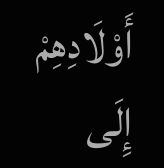أَوْلَادِهِمْ إِلَى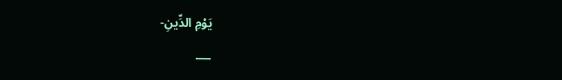يَوْمِ الدِّينِ-
___